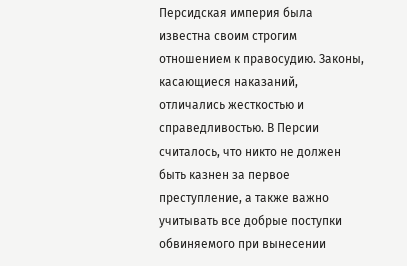Персидская империя была известна своим строгим отношением к правосудию. Законы, касающиеся наказаний, отличались жесткостью и справедливостью. В Персии считалось, что никто не должен быть казнен за первое преступление, а также важно учитывать все добрые поступки обвиняемого при вынесении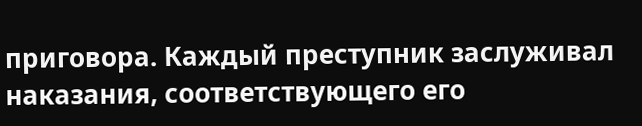приговора. Каждый преступник заслуживал наказания, соответствующего его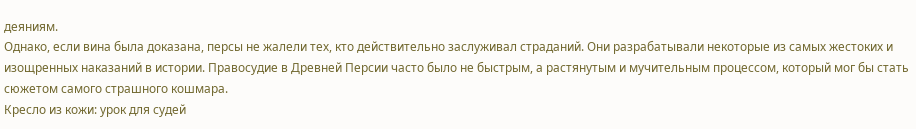деяниям.
Однако, если вина была доказана, персы не жалели тех, кто действительно заслуживал страданий. Они разрабатывали некоторые из самых жестоких и изощренных наказаний в истории. Правосудие в Древней Персии часто было не быстрым, а растянутым и мучительным процессом, который мог бы стать сюжетом самого страшного кошмара.
Кресло из кожи: урок для судей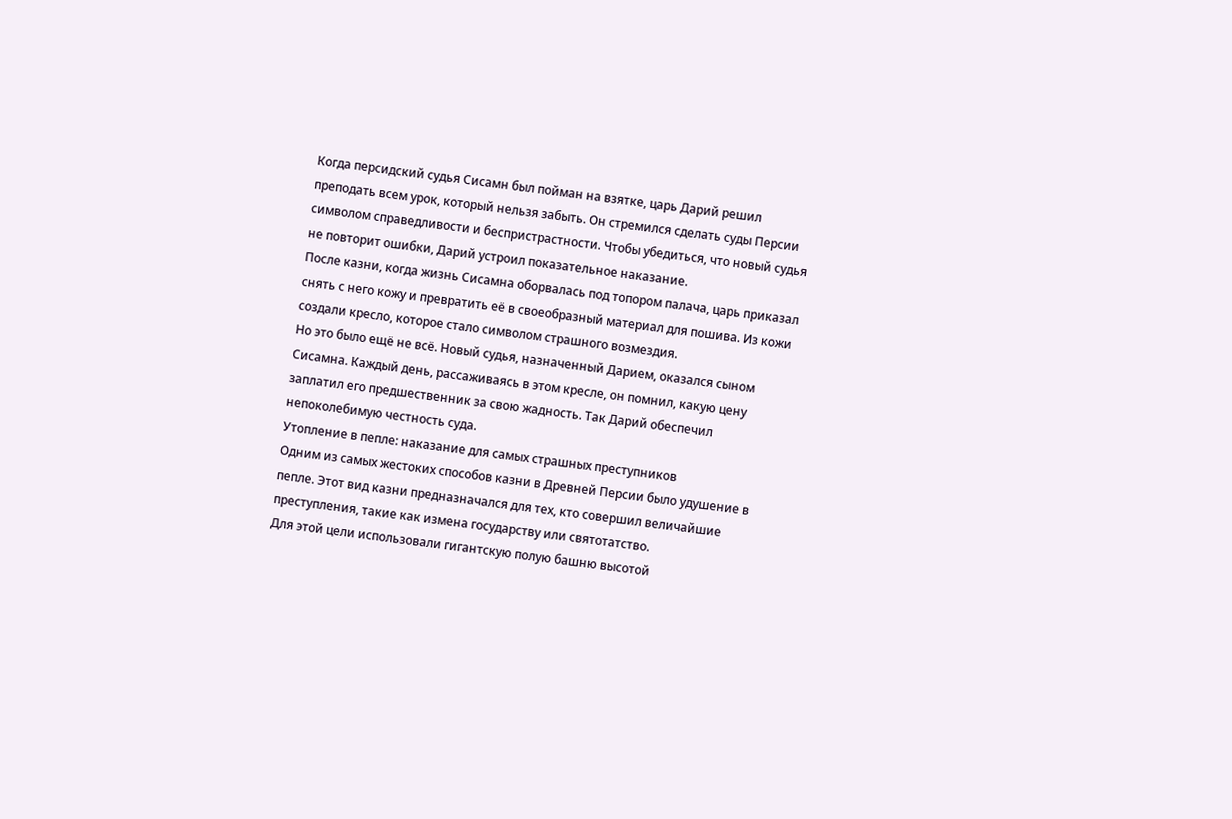Когда персидский судья Сисамн был пойман на взятке, царь Дарий решил преподать всем урок, который нельзя забыть. Он стремился сделать суды Персии символом справедливости и беспристрастности. Чтобы убедиться, что новый судья не повторит ошибки, Дарий устроил показательное наказание.
После казни, когда жизнь Сисамна оборвалась под топором палача, царь приказал снять с него кожу и превратить её в своеобразный материал для пошива. Из кожи создали кресло, которое стало символом страшного возмездия.
Но это было ещё не всё. Новый судья, назначенный Дарием, оказался сыном Сисамна. Каждый день, рассаживаясь в этом кресле, он помнил, какую цену заплатил его предшественник за свою жадность. Так Дарий обеспечил непоколебимую честность суда.
Утопление в пепле: наказание для самых страшных преступников
Одним из самых жестоких способов казни в Древней Персии было удушение в пепле. Этот вид казни предназначался для тех, кто совершил величайшие преступления, такие как измена государству или святотатство.
Для этой цели использовали гигантскую полую башню высотой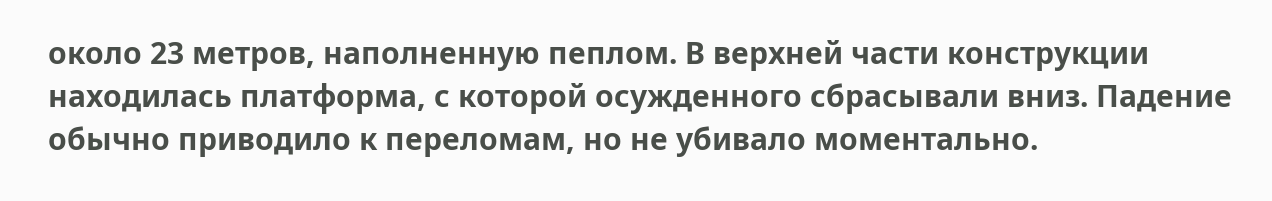около 23 метров, наполненную пеплом. В верхней части конструкции находилась платформа, с которой осужденного сбрасывали вниз. Падение обычно приводило к переломам, но не убивало моментально.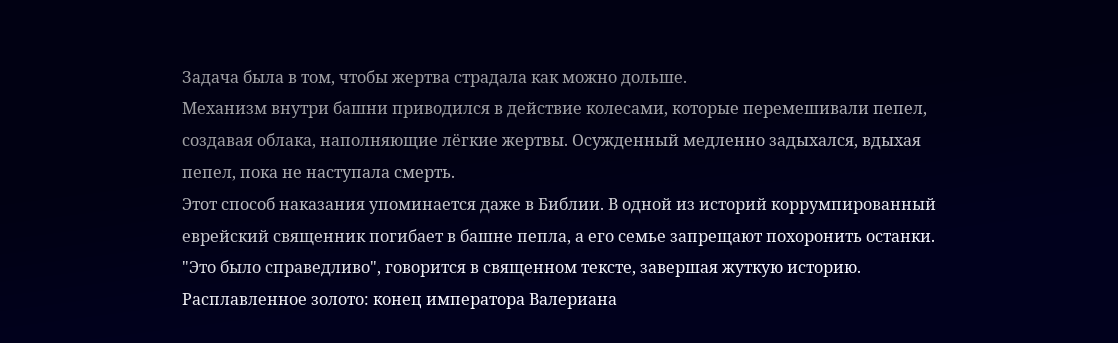Задача была в том, чтобы жертва страдала как можно дольше.
Механизм внутри башни приводился в действие колесами, которые перемешивали пепел, создавая облака, наполняющие лёгкие жертвы. Осужденный медленно задыхался, вдыхая пепел, пока не наступала смерть.
Этот способ наказания упоминается даже в Библии. В одной из историй коррумпированный еврейский священник погибает в башне пепла, а его семье запрещают похоронить останки. "Это было справедливо", говорится в священном тексте, завершая жуткую историю.
Расплавленное золото: конец императора Валериана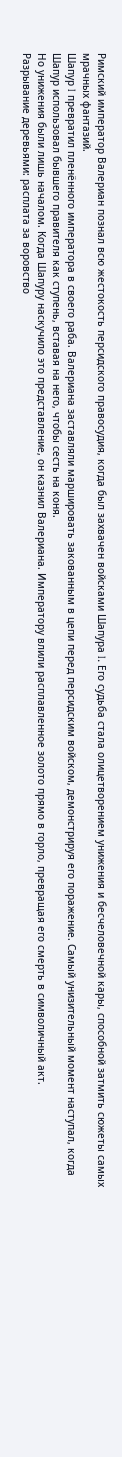Римский император Валериан познал всю жестокость персидского правосудия, когда был захвачен войсками Шапура I. Его судьба стала олицетворением унижения и бесчеловечной кары, способной затмить сюжеты самых мрачных фантазий.
Шапур I превратил пленённого императора в своего раба. Валериана заставляли маршировать закованным в цепи перед персидским войском, демонстрируя его поражение. Самый унизительный момент наступал, когда Шапур использовал бывшего правителя как ступень, вставая на него, чтобы сесть на коня.
Но унижения были лишь началом. Когда Шапуру наскучило это представление, он казнил Валериана. Императору влили расплавленное золото прямо в горло, превращая его смерть в символичный акт.
Разрывание деревьями: расплата за воровство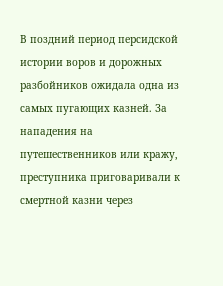В поздний период персидской истории воров и дорожных разбойников ожидала одна из самых пугающих казней. За нападения на путешественников или кражу, преступника приговаривали к смертной казни через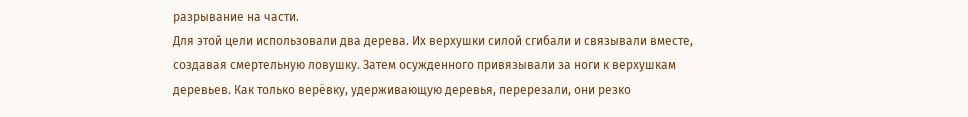разрывание на части.
Для этой цели использовали два дерева. Их верхушки силой сгибали и связывали вместе, создавая смертельную ловушку. Затем осужденного привязывали за ноги к верхушкам деревьев. Как только верёвку, удерживающую деревья, перерезали, они резко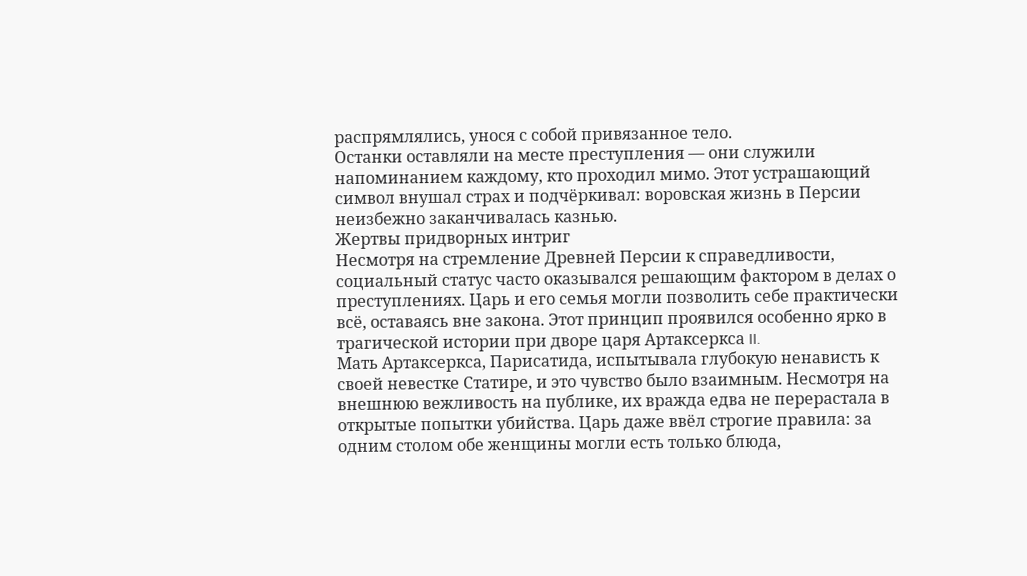распрямлялись, унося с собой привязанное тело.
Останки оставляли на месте преступления — они служили напоминанием каждому, кто проходил мимо. Этот устрашающий символ внушал страх и подчёркивал: воровская жизнь в Персии неизбежно заканчивалась казнью.
Жертвы придворных интриг
Несмотря на стремление Древней Персии к справедливости, социальный статус часто оказывался решающим фактором в делах о преступлениях. Царь и его семья могли позволить себе практически всё, оставаясь вне закона. Этот принцип проявился особенно ярко в трагической истории при дворе царя Артаксеркса II.
Мать Артаксеркса, Парисатида, испытывала глубокую ненависть к своей невестке Статире, и это чувство было взаимным. Несмотря на внешнюю вежливость на публике, их вражда едва не перерастала в открытые попытки убийства. Царь даже ввёл строгие правила: за одним столом обе женщины могли есть только блюда,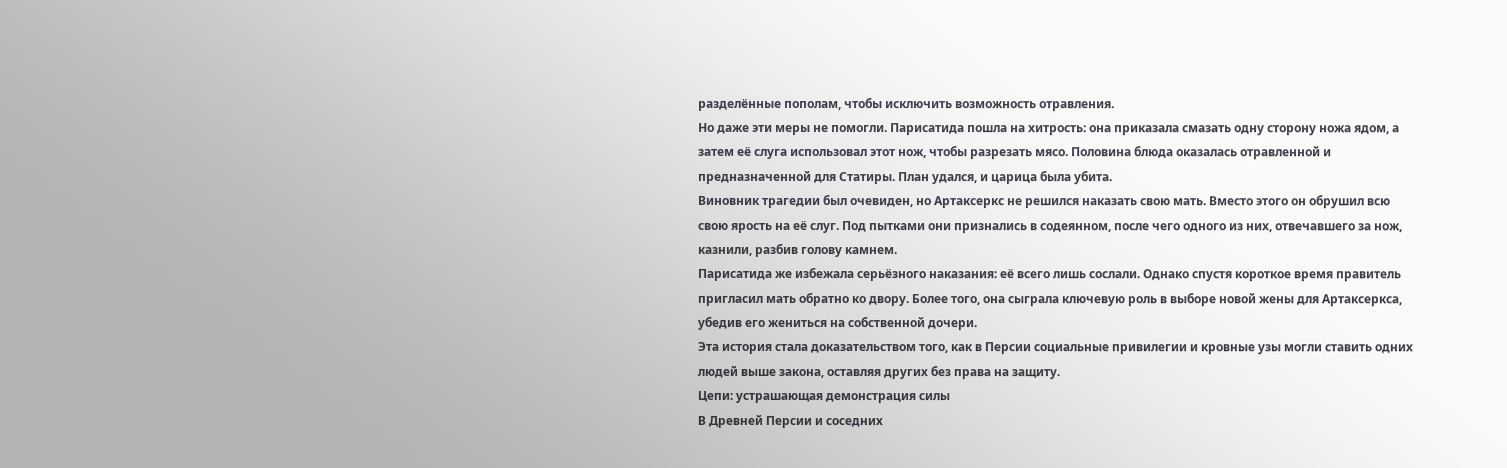разделённые пополам, чтобы исключить возможность отравления.
Но даже эти меры не помогли. Парисатида пошла на хитрость: она приказала смазать одну сторону ножа ядом, а затем её слуга использовал этот нож, чтобы разрезать мясо. Половина блюда оказалась отравленной и предназначенной для Статиры. План удался, и царица была убита.
Виновник трагедии был очевиден, но Артаксеркс не решился наказать свою мать. Вместо этого он обрушил всю свою ярость на её слуг. Под пытками они признались в содеянном, после чего одного из них, отвечавшего за нож, казнили, разбив голову камнем.
Парисатида же избежала серьёзного наказания: её всего лишь сослали. Однако спустя короткое время правитель пригласил мать обратно ко двору. Более того, она сыграла ключевую роль в выборе новой жены для Артаксеркса, убедив его жениться на собственной дочери.
Эта история стала доказательством того, как в Персии социальные привилегии и кровные узы могли ставить одних людей выше закона, оставляя других без права на защиту.
Цепи: устрашающая демонстрация силы
В Древней Персии и соседних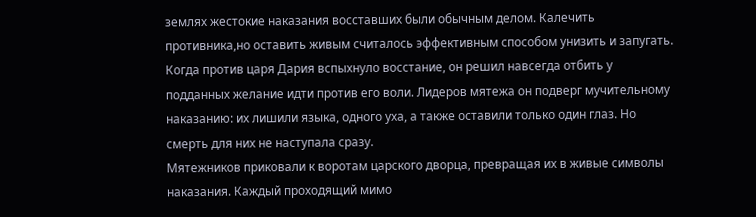землях жестокие наказания восставших были обычным делом. Калечить противника,но оставить живым считалось эффективным способом унизить и запугать.
Когда против царя Дария вспыхнуло восстание, он решил навсегда отбить у подданных желание идти против его воли. Лидеров мятежа он подверг мучительному наказанию: их лишили языка, одного уха, а также оставили только один глаз. Но смерть для них не наступала сразу.
Мятежников приковали к воротам царского дворца, превращая их в живые символы наказания. Каждый проходящий мимо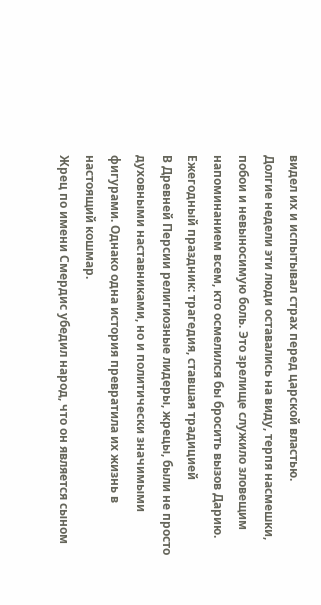видел их и испытывал страх перед царской властью.
Долгие недели эти люди оставались на виду, терпя насмешки, побои и невыносимую боль. Это зрелище служило зловещим напоминанием всем, кто осмелился бы бросить вызов Дарию.
Ежегодный праздник: трагедия, ставшая традицией
В Древней Персии религиозные лидеры, жрецы, были не просто духовными наставниками, но и политически значимыми фигурами. Однако одна история превратила их жизнь в настоящий кошмар.
Жрец по имени Смердис убедил народ, что он является сыном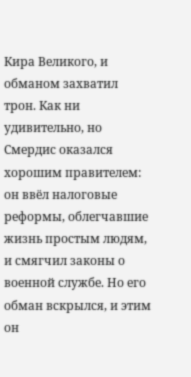Кира Великого, и обманом захватил трон. Как ни удивительно, но Смердис оказался хорошим правителем: он ввёл налоговые реформы, облегчавшие жизнь простым людям, и смягчил законы о военной службе. Но его обман вскрылся, и этим он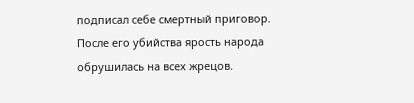подписал себе смертный приговор.
После его убийства ярость народа обрушилась на всех жрецов.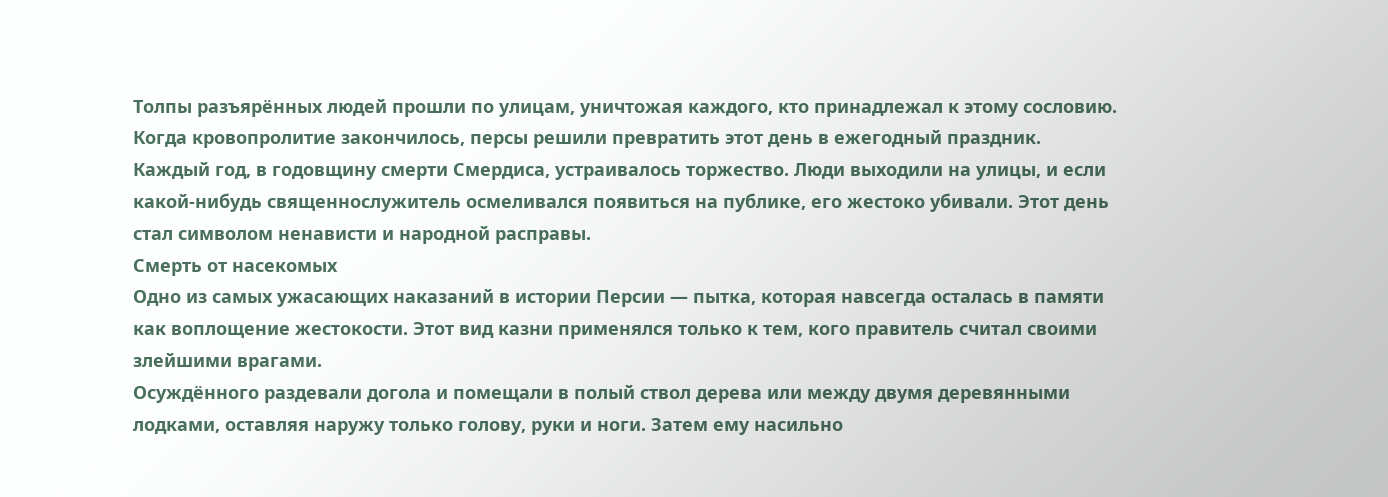Толпы разъярённых людей прошли по улицам, уничтожая каждого, кто принадлежал к этому сословию. Когда кровопролитие закончилось, персы решили превратить этот день в ежегодный праздник.
Каждый год, в годовщину смерти Смердиса, устраивалось торжество. Люди выходили на улицы, и если какой-нибудь священнослужитель осмеливался появиться на публике, его жестоко убивали. Этот день стал символом ненависти и народной расправы.
Смерть от насекомых
Одно из самых ужасающих наказаний в истории Персии — пытка, которая навсегда осталась в памяти как воплощение жестокости. Этот вид казни применялся только к тем, кого правитель считал своими злейшими врагами.
Осуждённого раздевали догола и помещали в полый ствол дерева или между двумя деревянными лодками, оставляя наружу только голову, руки и ноги. Затем ему насильно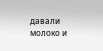давали молоко и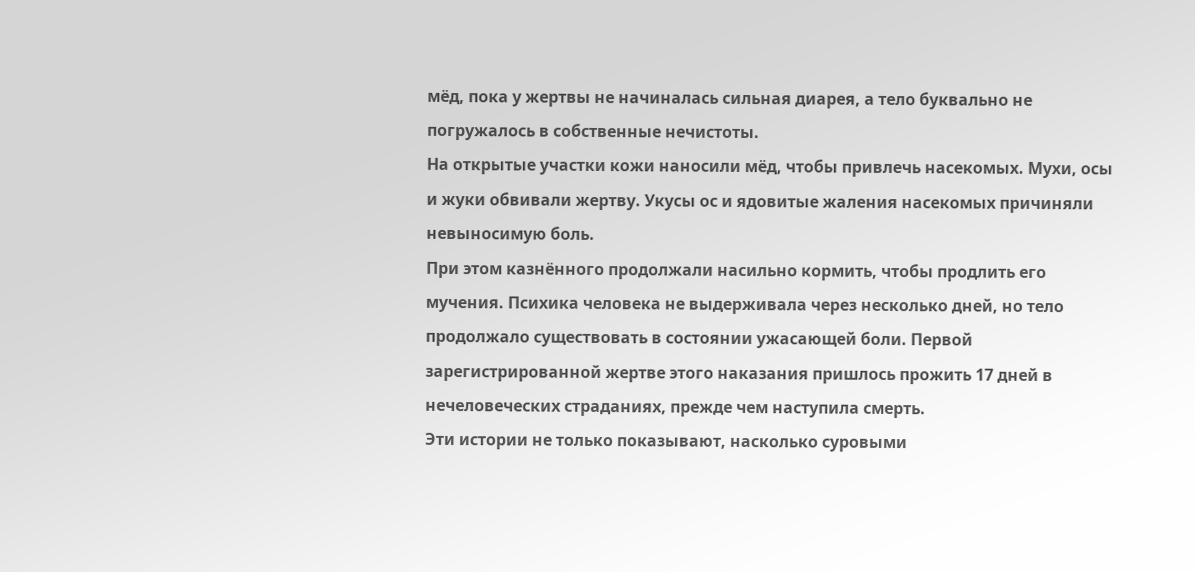мёд, пока у жертвы не начиналась сильная диарея, а тело буквально не погружалось в собственные нечистоты.
На открытые участки кожи наносили мёд, чтобы привлечь насекомых. Мухи, осы и жуки обвивали жертву. Укусы ос и ядовитые жаления насекомых причиняли невыносимую боль.
При этом казнённого продолжали насильно кормить, чтобы продлить его мучения. Психика человека не выдерживала через несколько дней, но тело продолжало существовать в состоянии ужасающей боли. Первой зарегистрированной жертве этого наказания пришлось прожить 17 дней в нечеловеческих страданиях, прежде чем наступила смерть.
Эти истории не только показывают, насколько суровыми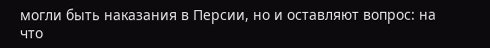могли быть наказания в Персии, но и оставляют вопрос: на что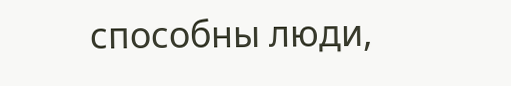способны люди,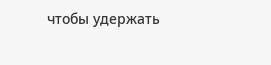чтобы удержать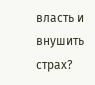власть и внушить страх?